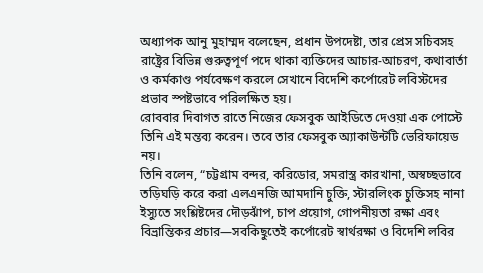অধ্যাপক আনু মুহাম্মদ বলেছেন, প্রধান উপদেষ্টা, তার প্রেস সচিবসহ রাষ্ট্রের বিভিন্ন গুরুত্বপূর্ণ পদে থাকা ব্যক্তিদের আচার-আচরণ, কথাবার্তা ও কর্মকাণ্ড পর্যবেক্ষণ করলে সেখানে বিদেশি কর্পোরেট লবিস্টদের প্রভাব স্পষ্টভাবে পরিলক্ষিত হয়।
রোববার দিবাগত রাতে নিজের ফেসবুক আইডিতে দেওয়া এক পোস্টে তিনি এই মন্তব্য করেন। তবে তার ফেসবুক অ্যাকাউন্টটি ভেরিফায়েড নয়।
তিনি বলেন, “চট্টগ্রাম বন্দর, করিডোর, সমরাস্ত্র কারখানা, অস্বচ্ছভাবে তড়িঘড়ি করে করা এলএনজি আমদানি চুক্তি, স্টারলিংক চুক্তিসহ নানা ইস্যুতে সংশ্লিষ্টদের দৌড়ঝাঁপ, চাপ প্রয়োগ, গোপনীয়তা রক্ষা এবং বিভ্রান্তিকর প্রচার—সবকিছুতেই কর্পোরেট স্বার্থরক্ষা ও বিদেশি লবির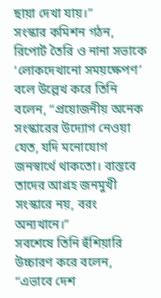ছায়া দেখা যায়।”
সংস্কার কমিশন গঠন, রিপোর্ট তৈরি ও নানা সভাকে ‘লোকদেখানো সময়ক্ষেপণ’ বলে উল্লেখ করে তিনি বলেন, “প্রয়োজনীয় অনেক সংস্কারের উদ্যোগ নেওয়া যেত, যদি মনোযোগ জনস্বার্থে থাকতো। বাস্তবে তাদের আগ্রহ জনমুখী সংস্কারে নয়, বরং অন্যখানে।”
সবশেষে তিনি হুঁশিয়ারি উচ্চারণ করে বলেন, “এভাবে দেশ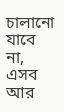চালানো যাবে না, এসব আর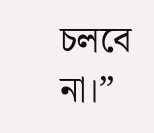চলবে না।”